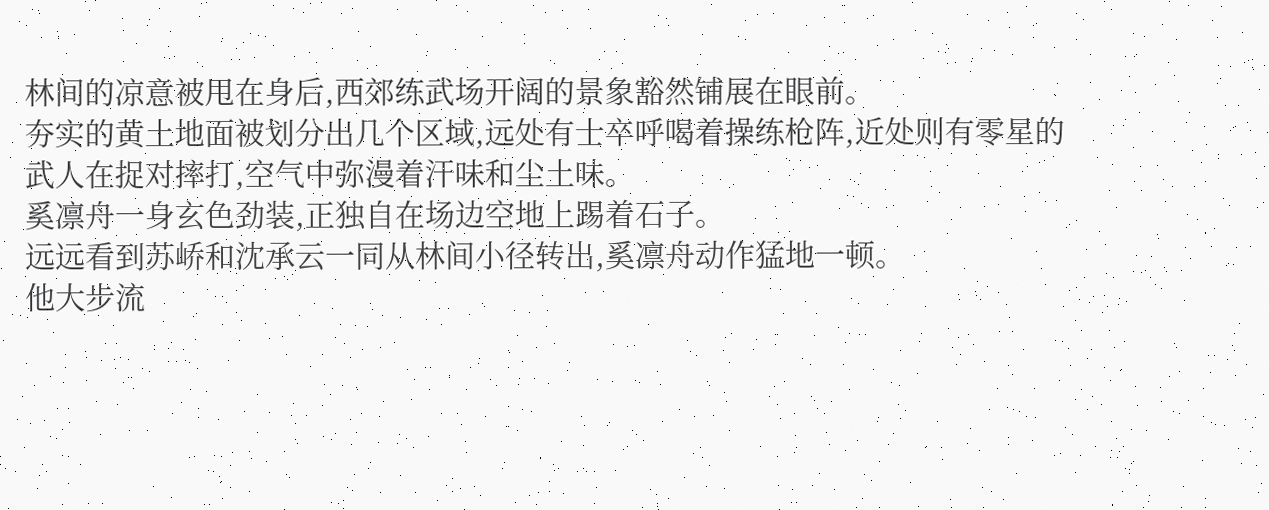林间的凉意被甩在身后,西郊练武场开阔的景象豁然铺展在眼前。
夯实的黄土地面被划分出几个区域,远处有士卒呼喝着操练枪阵,近处则有零星的武人在捉对摔打,空气中弥漫着汗味和尘土味。
奚凛舟一身玄色劲装,正独自在场边空地上踢着石子。
远远看到苏峤和沈承云一同从林间小径转出,奚凛舟动作猛地一顿。
他大步流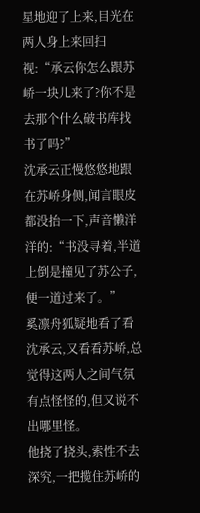星地迎了上来,目光在两人身上来回扫视:“承云你怎么跟苏峤一块儿来了?你不是去那个什么破书库找书了吗?”
沈承云正慢悠悠地跟在苏峤身侧,闻言眼皮都没抬一下,声音懒洋洋的:“书没寻着,半道上倒是撞见了苏公子,便一道过来了。”
奚凛舟狐疑地看了看沈承云,又看看苏峤,总觉得这两人之间气氛有点怪怪的,但又说不出哪里怪。
他挠了挠头,索性不去深究,一把揽住苏峤的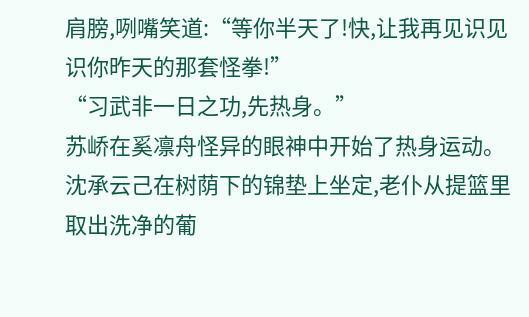肩膀,咧嘴笑道:“等你半天了!快,让我再见识见识你昨天的那套怪拳!”
“习武非一日之功,先热身。”
苏峤在奚凛舟怪异的眼神中开始了热身运动。
沈承云己在树荫下的锦垫上坐定,老仆从提篮里取出洗净的葡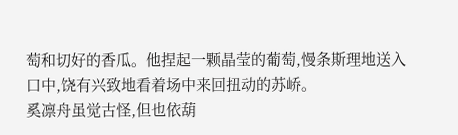萄和切好的香瓜。他捏起一颗晶莹的葡萄,慢条斯理地送入口中,饶有兴致地看着场中来回扭动的苏峤。
奚凛舟虽觉古怪,但也依葫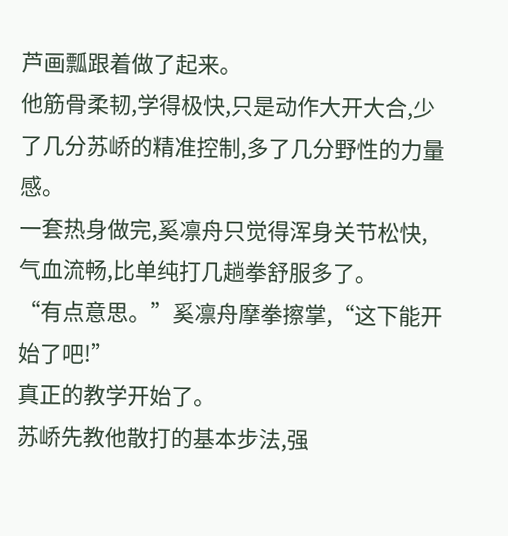芦画瓢跟着做了起来。
他筋骨柔韧,学得极快,只是动作大开大合,少了几分苏峤的精准控制,多了几分野性的力量感。
一套热身做完,奚凛舟只觉得浑身关节松快,气血流畅,比单纯打几趟拳舒服多了。
“有点意思。”奚凛舟摩拳擦掌,“这下能开始了吧!”
真正的教学开始了。
苏峤先教他散打的基本步法,强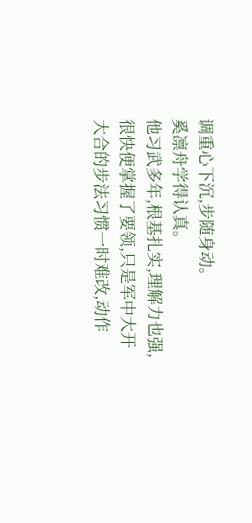调重心下沉,步随身动。
奚凛舟学得认真。
他习武多年,根基扎实,理解力也强,很快便掌握了要领,只是军中大开大合的步法习惯一时难改,动作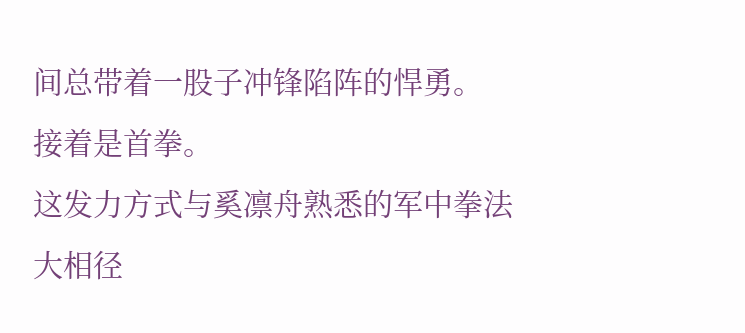间总带着一股子冲锋陷阵的悍勇。
接着是首拳。
这发力方式与奚凛舟熟悉的军中拳法大相径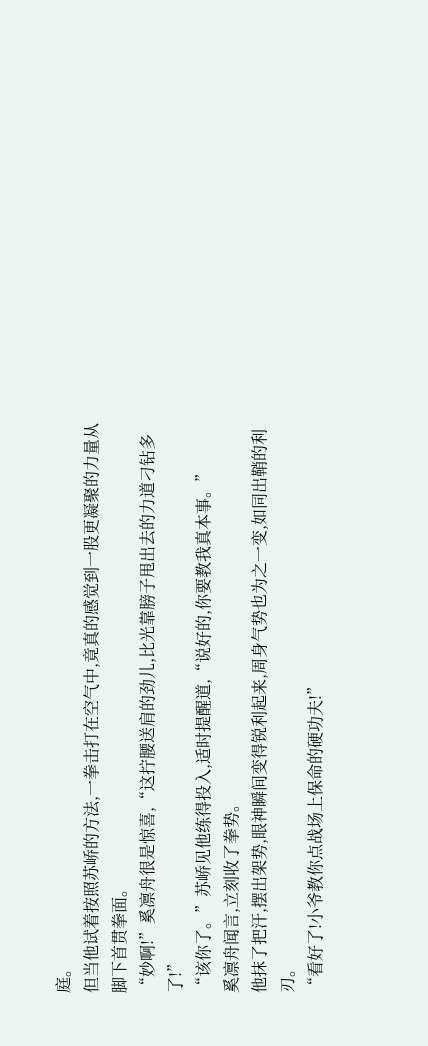庭。
但当他试着按照苏峤的方法,一拳击打在空气中,竟真的感觉到一股更凝聚的力量从脚下首贯拳面。
“妙啊!”奚凛舟很是惊喜,“这拧腰送肩的劲儿,比光靠膀子甩出去的力道刁钻多了!”
“该你了。”苏峤见他练得投入,适时提醒道,“说好的,你要教我真本事。”
奚凛舟闻言,立刻收了拳势。
他抹了把汗,摆出架势,眼神瞬间变得锐利起来,周身气势也为之一变,如同出鞘的利刃。
“看好了!小爷教你点战场上保命的硬功夫!”